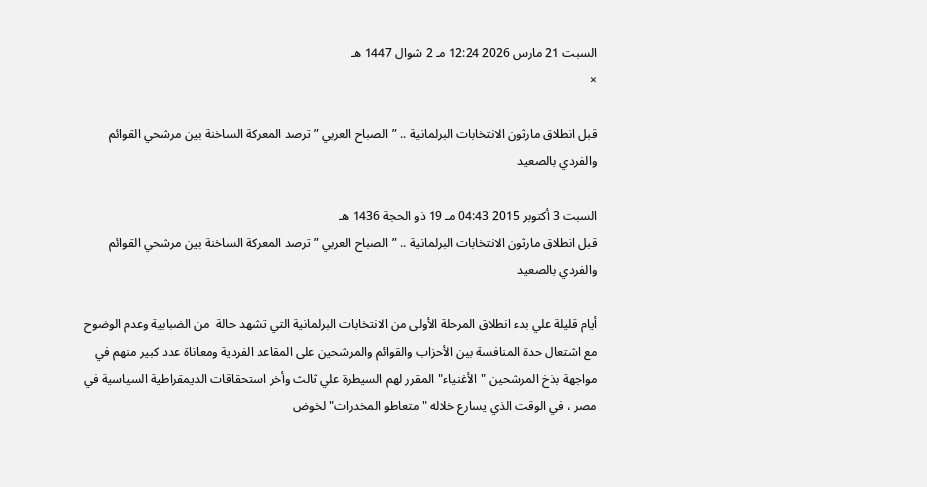السبت 21 مارس 2026 12:24 مـ 2 شوال 1447 هـ
×

قبل انطلاق مارثون الانتخابات البرلمانية .. ”الصباح العربي ” ترصد المعركة الساخنة بين مرشحي القوائم والفردي بالصعيد

السبت 3 أكتوبر 2015 04:43 مـ 19 ذو الحجة 1436 هـ
قبل انطلاق مارثون الانتخابات البرلمانية .. ”الصباح العربي ” ترصد المعركة الساخنة بين مرشحي القوائم والفردي بالصعيد

أيام قليلة علي بدء انطلاق المرحلة الأولى من الانتخابات البرلمانية التي تشهد حالة  من الضبابية وعدم الوضوح مع اشتعال حدة المنافسة بين الأحزاب والقوائم والمرشحين على المقاعد الفردية ومعاناة عدد كبير منهم في مواجهة بذخ المرشحين "الأغنياء"المقرر لهم السيطرة علي ثالث وأخر استحقاقات الديمقراطية السياسية في مصر ، في الوقت الذي يسارع خلاله "متعاطو المخدرات" لخوض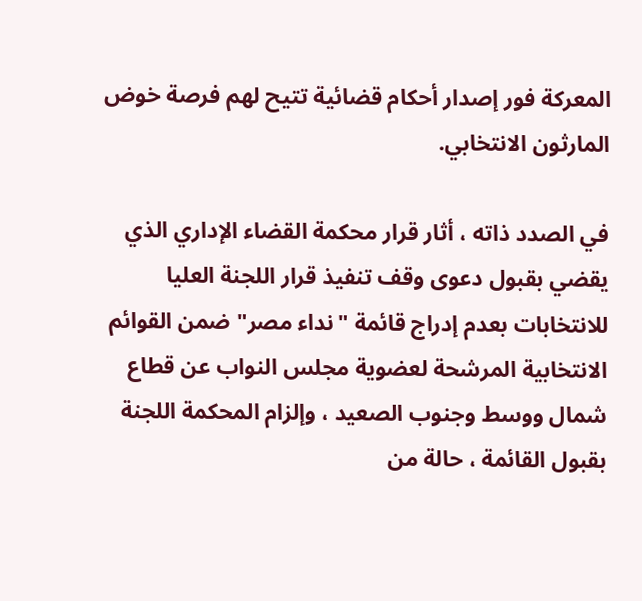المعركة فور إصدار أحكام قضائية تتيح لهم فرصة خوض المارثون الانتخابي.

في الصدد ذاته ، أثار قرار محكمة القضاء الإداري الذي يقضي بقبول دعوى وقف تنفيذ قرار اللجنة العليا للانتخابات بعدم إدراج قائمة "نداء مصر" ضمن القوائم الانتخابية المرشحة لعضوية مجلس النواب عن قطاع شمال ووسط وجنوب الصعيد ، وإلزام المحكمة اللجنة بقبول القائمة ، حالة من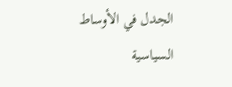الجدل في الأوساط السياسية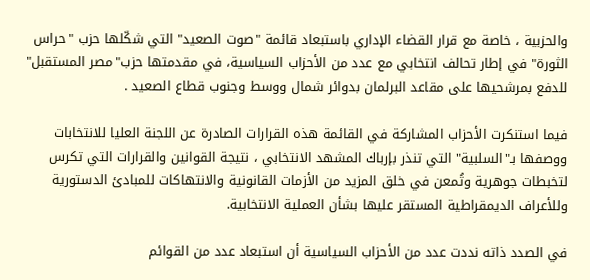والحزبية ، خاصة مع قرار القضاء الإداري باستبعاد قائمة "صوت الصعيد" التي شكّلها حزب "حراس الثورة" في إطار تحالف انتخابي مع عدد من الأحزاب السياسية، في مقدمتها حزب"مصر المستقبل" للدفع بمرشحيها على مقاعد البرلمان بدوائر شمال ووسط وجنوب قطاع الصعيد .

فيما استنكرت الأحزاب المشاركة في القائمة هذه القرارات الصادرة عن اللجنة العليا للانتخابات ووصفها بـ"السلبية" التي تنذر بإرباك المشهد الانتخابي ، نتيجة القوانين والقرارات التي تكرس لتخبطات جوهرية وتُمعن في خلق المزيد من الأزمات القانونية والانتهاكات للمبادئ الدستورية وللأعراف الديمقراطية المستقر عليها بشأن العملية الانتخابية.

في الصدد ذاته نددت عدد من الأحزاب السياسية أن استبعاد عدد من القوائم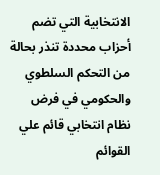الانتخابية التي تضم أحزاب محددة تنذر بحالة من التحكم السلطوي والحكومي في فرض نظام انتخابي قائم علي القوائم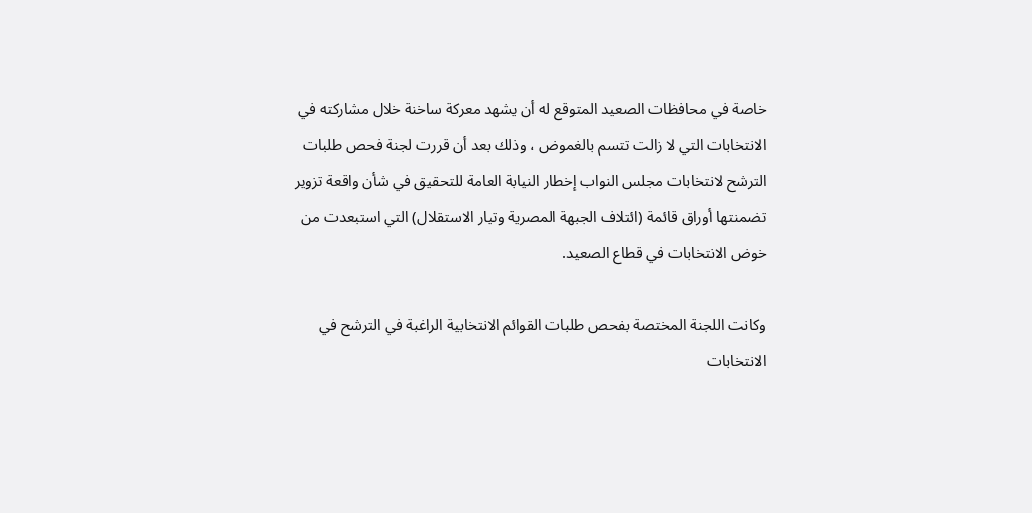خاصة في محافظات الصعيد المتوقع له أن يشهد معركة ساخنة خلال مشاركته في الانتخابات التي لا زالت تتسم بالغموض ، وذلك بعد أن قررت لجنة فحص طلبات الترشح لانتخابات مجلس النواب إخطار النيابة العامة للتحقيق في شأن واقعة تزوير تضمنتها أوراق قائمة (ائتلاف الجبهة المصرية وتيار الاستقلال) التي استبعدت من خوض الانتخابات في قطاع الصعيد.

وكانت اللجنة المختصة بفحص طلبات القوائم الانتخابية الراغبة في الترشح في الانتخابات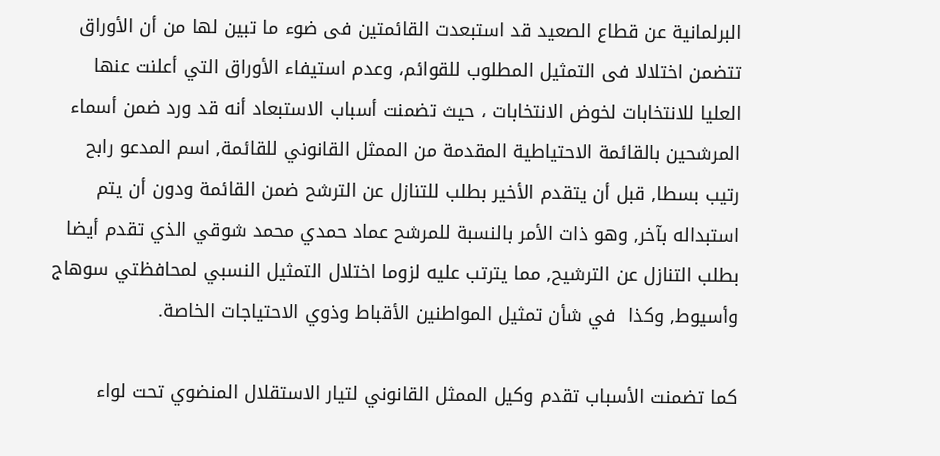البرلمانية عن قطاع الصعيد قد استبعدت القائمتين فى ضوء ما تبين لها من أن الأوراق تتضمن اختلالا فى التمثيل المطلوب للقوائم، وعدم استيفاء الأوراق التي أعلنت عنها العليا للانتخابات لخوض الانتخابات ، حيث تضمنت أسباب الاستبعاد أنه قد ورد ضمن أسماء المرشحين بالقائمة الاحتياطية المقدمة من الممثل القانوني للقائمة, اسم المدعو رابح رتيب بسطا, قبل أن يتقدم الأخير بطلب للتنازل عن الترشح ضمن القائمة ودون أن يتم استبداله بآخر, وهو ذات الأمر بالنسبة للمرشح عماد حمدي محمد شوقي الذي تقدم أيضا بطلب التنازل عن الترشيح, مما يترتب عليه لزوما اختلال التمثيل النسبي لمحافظتي سوهاج وأسيوط, وكذا  في شأن تمثيل المواطنين الأقباط وذوي الاحتياجات الخاصة.

كما تضمنت الأسباب تقدم وكيل الممثل القانوني لتيار الاستقلال المنضوي تحت لواء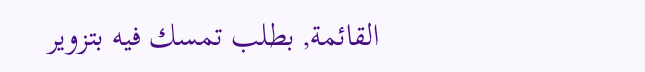القائمة, بطلب تمسك فيه بتزوير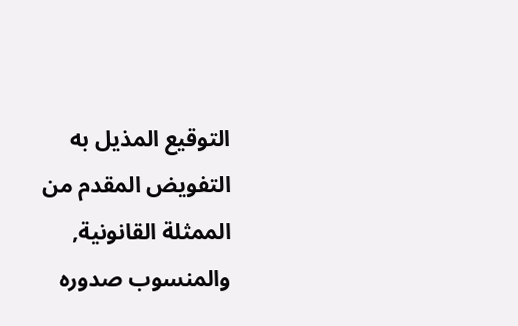التوقيع المذيل به التفويض المقدم من الممثلة القانونية, والمنسوب صدوره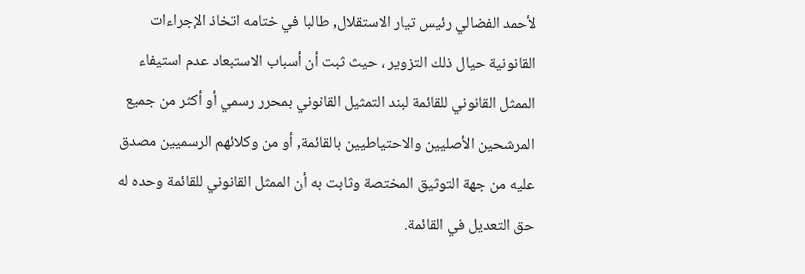لأحمد الفضالي رئيس تيار الاستقلال, طالبا في ختامه اتخاذ الإجراءات القانونية حيال ذلك التزوير ، حيث ثبت أن أسباب الاستبعاد عدم استيفاء الممثل القانوني للقائمة لبند التمثيل القانوني بمحرر رسمي أو أكثر من جميع المرشحين الأصليين والاحتياطيين بالقائمة, أو من وكلائهم الرسميين مصدق عليه من جهة التوثيق المختصة وثابت به أن الممثل القانوني للقائمة وحده له حق التعديل في القائمة.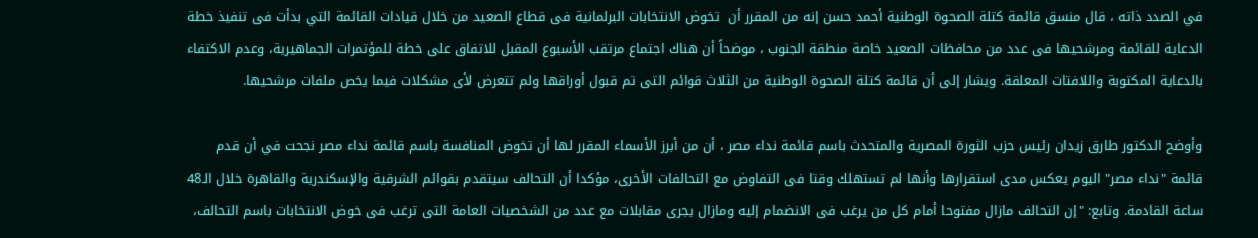في الصدد ذاته ، قال منسق قائمة كتلة الصحوة الوطنية أحمد حسن إنه من المقرر أن  تخوض الانتخابات البرلمانية فى قطاع الصعيد من خلال قيادات القائمة التي بدأت فى تنفيذ خطة الدعاية للقائمة ومرشحيها فى عدد من محافظات الصعيد خاصة منطقة الجنوب ، موضحاً أن هناك اجتماع مرتقب الأسبوع المقبل للاتفاق على خطة للمؤتمرات الجماهيرية، وعدم الاكتفاء بالدعاية المكتوبة واللافتات المعلقة. ويشار إلى أن قائمة كتلة الصحوة الوطنية من الثلاث قوائم التى تم قبول أوراقها ولم تتعرض لأى مشكلات فيما يخص ملفات مرشحيها.

وأوضح الدكتور طارق زيدان رئيس حزب الثورة المصرية والمتحدث باسم قائمة نداء مصر ، أن من أبرز الأسماء المقرر لها أن تخوض المنافسة باسم قائمة نداء مصر نجحت في أن قدم قائمة "نداء مصر" اليوم يعكس مدى استقرارها وأنها لم تستهلك وقتا فى التفاوض مع التحالفات الأخرى، مؤكدا أن التحالف سيتقدم بقوائم الشرقية والإسكندرية والقاهرة خلال الـ48 ساعة القادمة. وتابع: "إن التحالف مازال مفتوحا أمام كل من يرغب فى الانضمام إليه ومازال يجرى مقابلات مع عدد من الشخصيات العامة التى ترغب فى خوض الانتخابات باسم التحالف،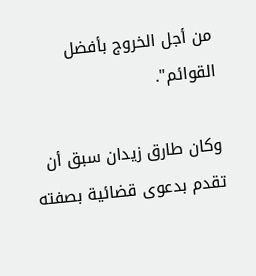من أجل الخروج بأفضل القوائم".

وكان طارق زيدان سبق أن تقدم بدعوى قضائية بصفته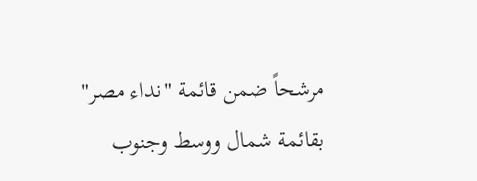مرشحاً ضمن قائمة "نداء مصر" بقائمة شمال ووسط وجنوب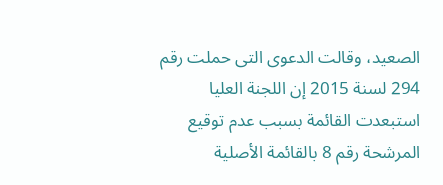الصعيد، وقالت الدعوى التى حملت رقم 294 لسنة 2015 إن اللجنة العليا استبعدت القائمة بسبب عدم توقيع المرشحة رقم 8 بالقائمة الأصلية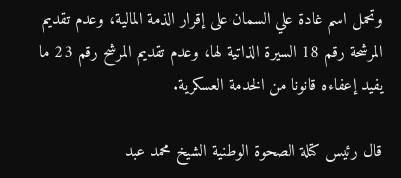وتحمل اسم غادة علي السمان على إقرار الذمة المالية، وعدم تقديم المرشحة رقم 18 السيرة الذاتية لها، وعدم تقديم المرشح رقم 23 ما يفيد إعفاءه قانونا من الخدمة العسكرية.

قال رئيس كتلة الصحوة الوطنية الشيخ محمد عبد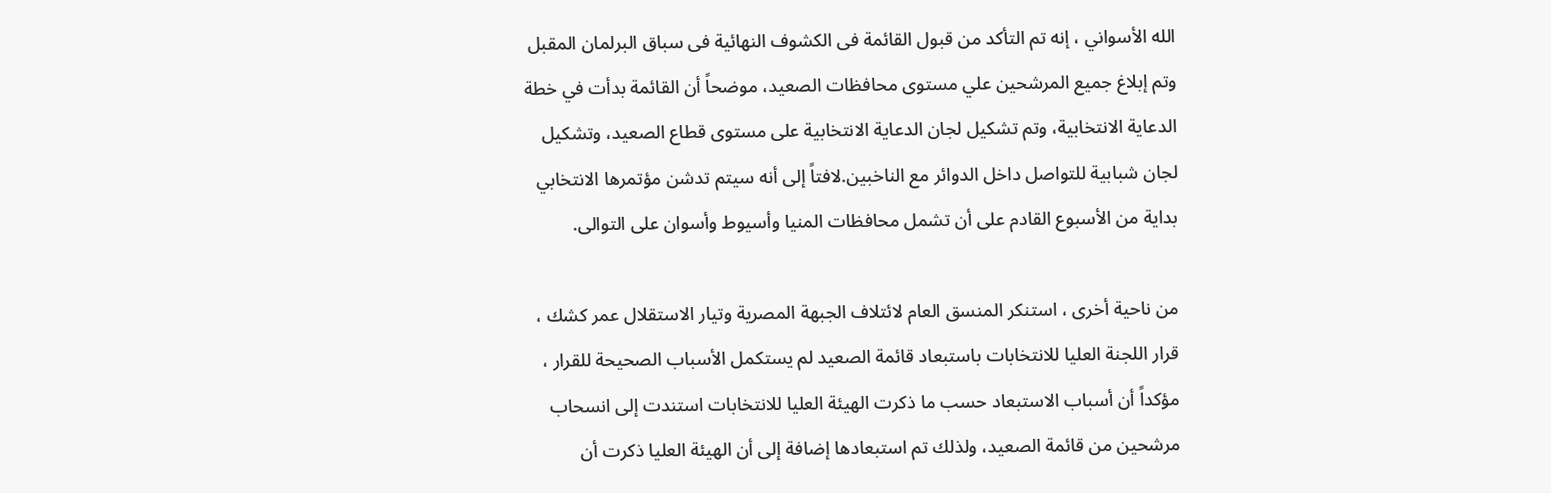الله الأسواني ، إنه تم التأكد من قبول القائمة فى الكشوف النهائية فى سباق البرلمان المقبل وتم إبلاغ جميع المرشحين علي مستوى محافظات الصعيد، موضحاً أن القائمة بدأت في خطة الدعاية الانتخابية، وتم تشكيل لجان الدعاية الانتخابية على مستوى قطاع الصعيد، وتشكيل لجان شبابية للتواصل داخل الدوائر مع الناخبين.لافتاً إلى أنه سيتم تدشن مؤتمرها الانتخابي بداية من الأسبوع القادم على أن تشمل محافظات المنيا وأسيوط وأسوان على التوالى.

من ناحية أخرى ، استنكر المنسق العام لائتلاف الجبهة المصرية وتيار الاستقلال عمر كشك ، قرار اللجنة العليا للانتخابات باستبعاد قائمة الصعيد لم يستكمل الأسباب الصحيحة للقرار ، مؤكداً أن أسباب الاستبعاد حسب ما ذكرت الهيئة العليا للانتخابات استندت إلى انسحاب مرشحين من قائمة الصعيد، ولذلك تم استبعادها إضافة إلى أن الهيئة العليا ذكرت أن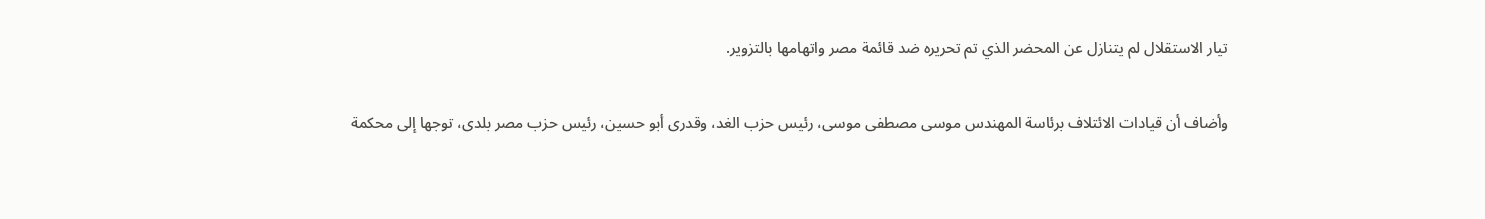تيار الاستقلال لم يتنازل عن المحضر الذي تم تحريره ضد قائمة مصر واتهامها بالتزوير.

وأضاف أن قيادات الائتلاف برئاسة المهندس موسى مصطفى موسى، رئيس حزب الغد، وقدرى أبو حسين، رئيس حزب مصر بلدى، توجها إلى محكمة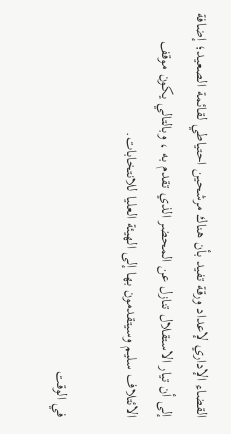القضاء الإداري لإعداد ورقة تفيد بأن هناك مرشحين احتياطي لقائمة الصعيد؛ إضافة إلى أن تيار الاستقلال تنازل عن المحضر الذي تقدم به ، وبالتالي يكون موقف الائتلاف سليم وسيتقدمون بها إلى الهيئة العليا للانتخابات.

في الوقت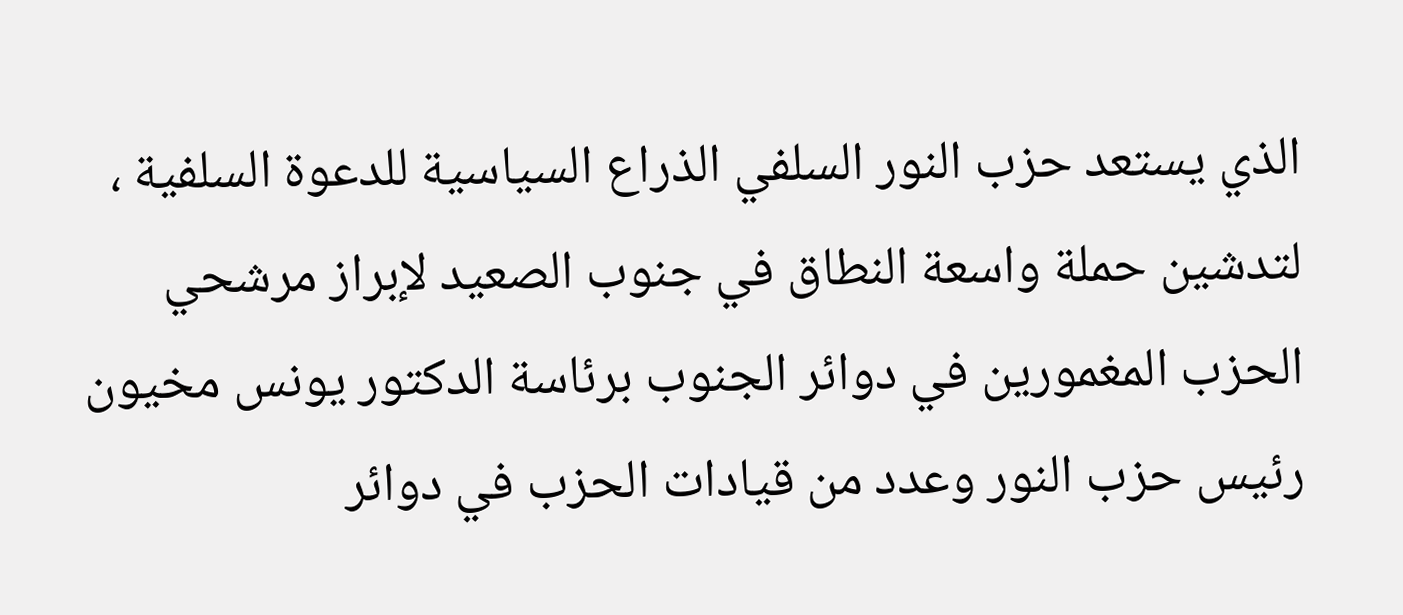الذي يستعد حزب النور السلفي الذراع السياسية للدعوة السلفية ، لتدشين حملة واسعة النطاق في جنوب الصعيد لإبراز مرشحي الحزب المغمورين في دوائر الجنوب برئاسة الدكتور يونس مخيون رئيس حزب النور وعدد من قيادات الحزب في دوائر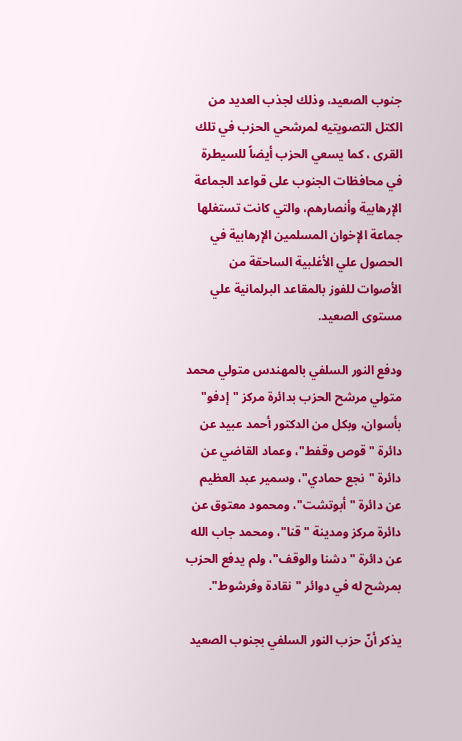جنوب الصعيد، وذلك لجذب العديد من الكتل التصويتيه لمرشحي الحزب في تلك القرى ، كما يسعي الحزب أيضاً للسيطرة في محافظات الجنوب على قواعد الجماعة الإرهابية وأنصارهم، والتي كانت تستغلها جماعة الإخوان المسلمين الإرهابية في الحصول علي الأغلبية الساحقة من الأصوات للفوز بالمقاعد البرلمانية علي مستوى الصعيد.

ودفع النور السلفي بالمهندس متولي محمد متولي مرشح الحزب بدائرة مركز "إدفو" بأسوان، وبكل من الدكتور أحمد عبيد عن دائرة "قوص وقفط"، وعماد القاضي عن دائرة "نجع حمادي"، وسمير عبد العظيم عن دائرة "أبوتشت"، ومحمود معتوق عن دائرة مركز ومدينة "قنا"، ومحمد جاب الله عن دائرة "دشنا والوقف"، ولم يدفع الحزب بمرشح له في دوائر "نقادة وفرشوط".

يذكر أنّ حزب النور السلفي بجنوب الصعيد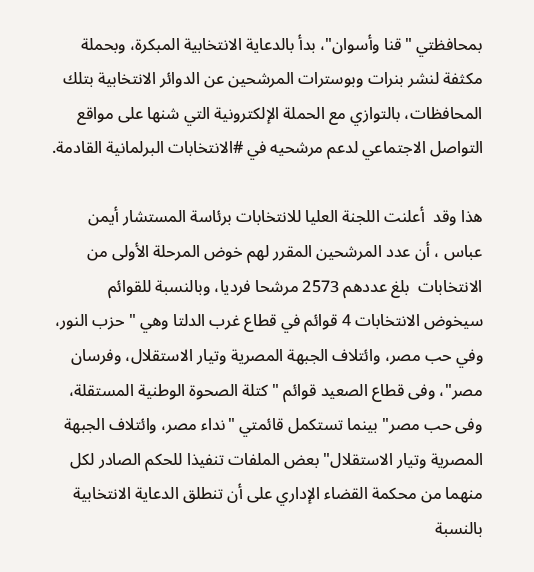بمحافظتي "قنا وأسوان"، بدأ بالدعاية الانتخابية المبكرة، وبحملة مكثفة لنشر بنرات وبوسترات المرشحين عن الدوائر الانتخابية بتلك المحافظات، بالتوازي مع الحملة الإلكترونية التي شنها على مواقع التواصل الاجتماعي لدعم مرشحيه في #الانتخابات البرلمانية القادمة.

هذا وقد  أعلنت اللجنة العليا للانتخابات برئاسة المستشار أيمن عباس ، أن عدد المرشحين المقرر لهم خوض المرحلة الأولى من الانتخابات  بلغ عددهم 2573 مرشحا فرديا، وبالنسبة للقوائم سيخوض الانتخابات 4 قوائم في قطاع غرب الدلتا وهي " حزب النور، وفي حب مصر، وائتلاف الجبهة المصرية وتيار الاستقلال، وفرسان مصر"، وفى قطاع الصعيد قوائم " كتلة الصحوة الوطنية المستقلة، وفى حب مصر" بينما تستكمل قائمتي "نداء مصر، وائتلاف الجبهة المصرية وتيار الاستقلال" بعض الملفات تنفيذا للحكم الصادر لكل منهما من محكمة القضاء الإداري على أن تنطلق الدعاية الانتخابية بالنسبة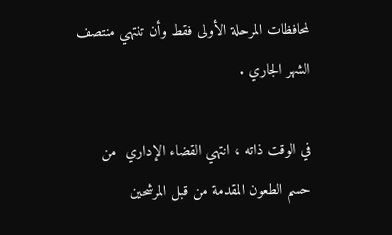لمحافظات المرحلة الأولى فقط وأن تنتهي منتصف الشهر الجاري .

في الوقت ذاته ، انتهي القضاء الإداري  من حسم الطعون المقدمة من قبل المرشحين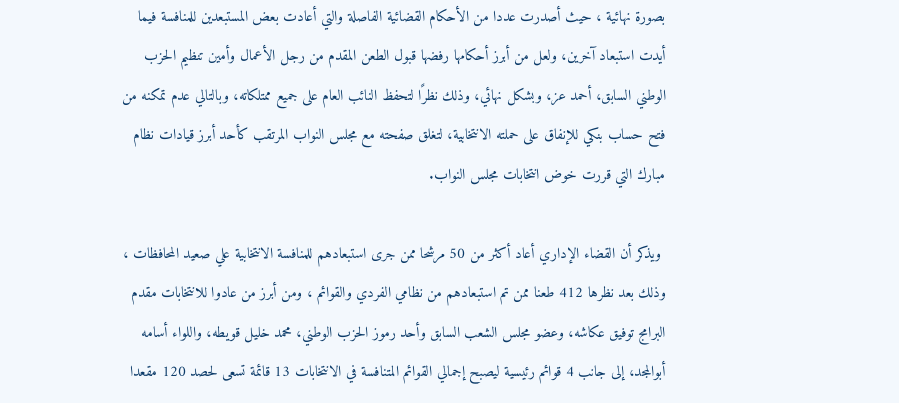بصورة نهائية ، حيث أصدرت عددا من الأحكام القضائية الفاصلة والتي أعادت بعض المستبعدين للمنافسة فيما أيدت استبعاد آخرين، ولعل من أبرز أحكامها رفضها قبول الطعن المقدم من رجل الأعمال وأمين تنظيم الحزب الوطني السابق، أحمد عز، وبشكل نهائي، وذلك نظرًا لتحفظ النائب العام على جميع ممتلكاته، وبالتالي عدم تمكنه من فتح حساب بنكي للإنفاق على حملته الانتخابية، لتغلق صفحته مع مجلس النواب المرتقب كأحد أبرز قيادات نظام مبارك التي قررت خوض انتخابات مجلس النواب.

 ويذكر أن القضاء الإداري أعاد أكثر من 50 مرشحا ممن جرى استبعادهم للمنافسة الانتخابية علي صعيد المحافظات ، وذلك بعد نظرها 412 طعنا ممن تم استبعادهم من نظامي الفردي والقوائم ، ومن أبرز من عادوا للانتخابات مقدم البرامج توفيق عكاشه، وعضو مجلس الشعب السابق وأحد رموز الحزب الوطني، محمد خليل قويطه، واللواء أسامه أبوالمجد، إلى جانب 4 قوائم رئيسية ليصبح إجمالي القوائم المتنافسة في الانتخابات 13 قائمة تسعى لحصد 120 مقعدا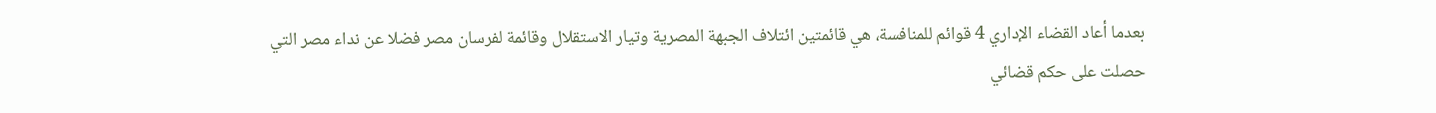بعدما أعاد القضاء الإداري 4 قوائم للمنافسة، هي قائمتين ائتلاف الجبهة المصرية وتيار الاستقلال وقائمة لفرسان مصر فضلا عن نداء مصر التي حصلت على حكم قضائي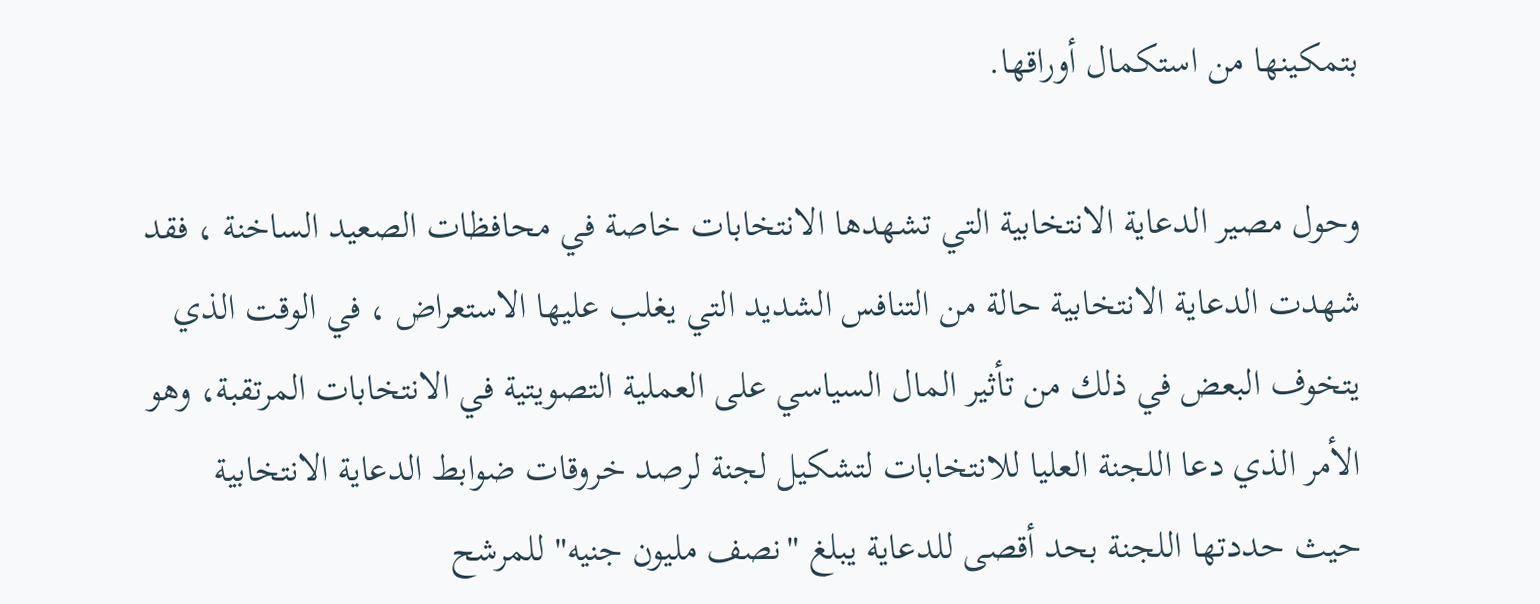بتمكينها من استكمال أوراقها.

وحول مصير الدعاية الانتخابية التي تشهدها الانتخابات خاصة في محافظات الصعيد الساخنة ، فقد شهدت الدعاية الانتخابية حالة من التنافس الشديد التي يغلب عليها الاستعراض ، في الوقت الذي يتخوف البعض في ذلك من تأثير المال السياسي على العملية التصويتية في الانتخابات المرتقبة، وهو الأمر الذي دعا اللجنة العليا للانتخابات لتشكيل لجنة لرصد خروقات ضوابط الدعاية الانتخابية حيث حددتها اللجنة بحد أقصى للدعاية يبلغ "نصف مليون جنيه" للمرشح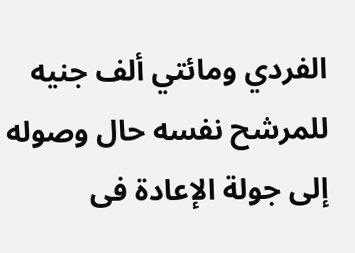الفردي ومائتي ألف جنيه للمرشح نفسه حال وصوله إلى جولة الإعادة فى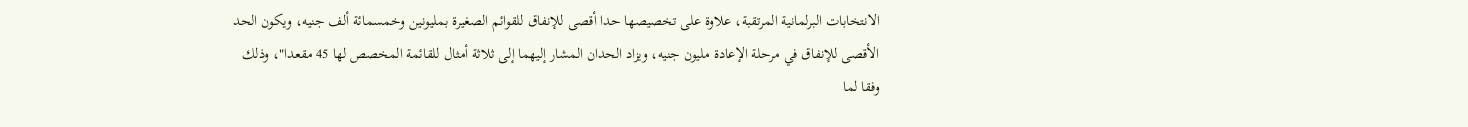الانتخابات البرلمانية المرتقبة، علاوة على تخصيصها حدا أقصى للإنفاق للقوائم الصغيرة بمليونين وخمسمائة ألف جنيه، ويكون الحد الأقصى للإنفاق في مرحلة الإعادة مليون جنيه، ويزاد الحدان المشار إليهما إلى ثلاثة أمثال للقائمة المخصص لها 45 مقعدا"، وذلك وفقا لما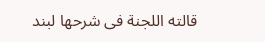قالته اللجنة فى شرحها لبند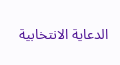الدعاية الانتخابية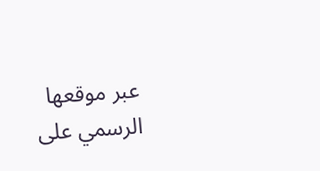عبر موقعها الرسمي على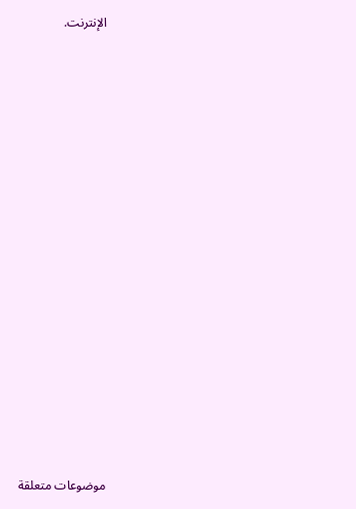الإنترنت.



















موضوعات متعلقة